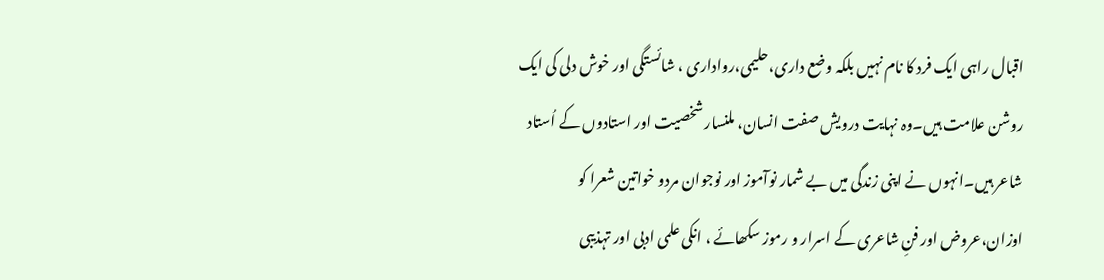اقبال راہی ایک فرد کا نام نہیں بلکہ وضع داری،حلیمی،رواداری ، شائستگی اور خوش دلی کی ایک روشن علامت ہیں۔وہ نہایت درویش صفت انسان، ملنسار شخصیت اور استادوں کے اُستاد شاعر ہیں۔انہوں نے اپنی زندگی میں بے شمار نوآموز اور نوجوان مردو خواتین شعرا کو اوزان،عروض اور فنِ شاعری کے اسرار و رموز سکھائے ، انکی علمی ادبی اور تہذیبی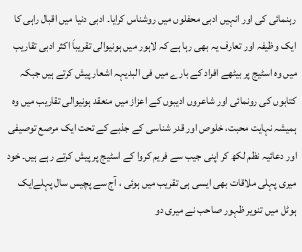رہنمائی کی اور انہیں ادبی محفلوں میں روشناس کرایا۔ ادبی دنیا میں اقبال راہی کا ایک وظیفہ اور تعارف یہ بھی رہا ہے کہ لاہور میں ہونیوالی تقریباَ اکثر ادبی تقاریب میں وہ اسٹیج پر بیٹھے افراد کے بارے میں فی البدیہہ اشعار پیش کرتے ہیں جبکہ کتابوں کی رونمائی اور شاعروں ادیبوں کے اعزاز میں منعقد ہونیوالی تقاریب میں وہ ہمیشہ نہایت محبت، خلوص اور قدر شناسی کے جذبے کے تحت ایک مرصع توصیفی اور دعائیہ نظم لکھ کر اپنی جیب سے فریم کروا کے اسٹیج پر پیش کرتے رہے ہیں۔ خود میری پہلی ملاقات بھی ایسی ہی تقریب میں ہوئی ، آج سے پچیس سال پہلےایک ہوٹل میں تنویر ظہور صاحب نے میری دو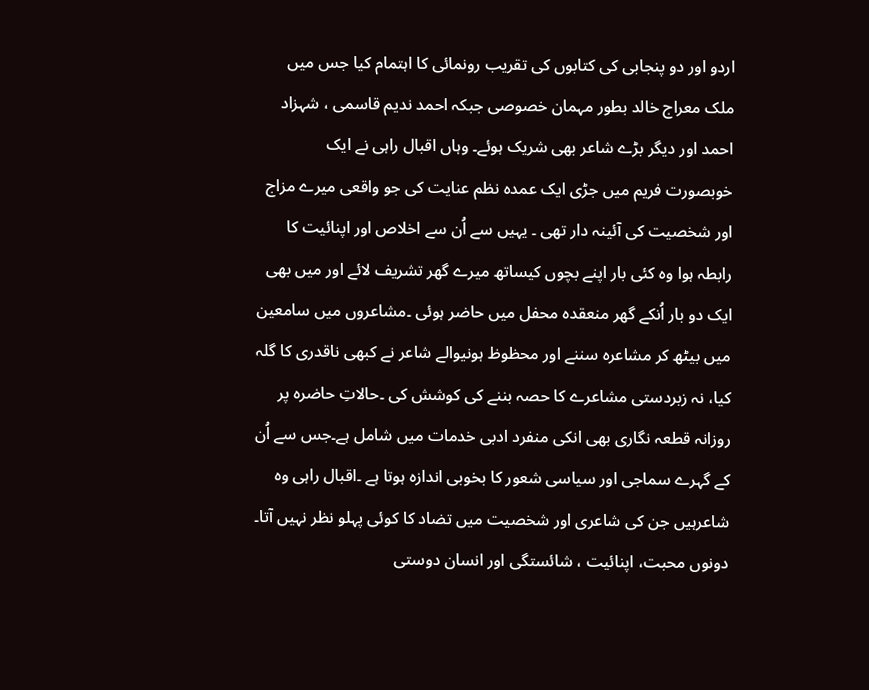اردو اور دو پنجابی کی کتابوں کی تقریب رونمائی کا اہتمام کیا جس میں ملک معراج خالد بطور مہمان خصوصی جبکہ احمد ندیم قاسمی ، شہزاد احمد اور دیگر بڑے شاعر بھی شریک ہوئے۔ وہاں اقبال راہی نے ایک خوبصورت فریم میں جڑی ایک عمدہ نظم عنایت کی جو واقعی میرے مزاج اور شخصیت کی آئینہ دار تھی ۔ یہیں سے اُن سے اخلاص اور اپنائیت کا رابطہ ہوا وہ کئی بار اپنے بچوں کیساتھ میرے گھر تشریف لائے اور میں بھی ایک دو بار اُنکے گھر منعقدہ محفل میں حاضر ہوئی ۔مشاعروں میں سامعین میں بیٹھ کر مشاعرہ سننے اور محظوظ ہونیوالے شاعر نے کبھی ناقدری کا گلہ کیا، نہ زبردستی مشاعرے کا حصہ بننے کی کوشش کی ۔حالاتِ حاضرہ پر روزانہ قطعہ نگاری بھی انکی منفرد ادبی خدمات میں شامل ہے۔جس سے اُن کے گہرے سماجی اور سیاسی شعور کا بخوبی اندازہ ہوتا ہے ۔اقبال راہی وہ شاعرہیں جن کی شاعری اور شخصیت میں تضاد کا کوئی پہلو نظر نہیں آتا۔ دونوں محبت، اپنائیت ، شائستگی اور انسان دوستی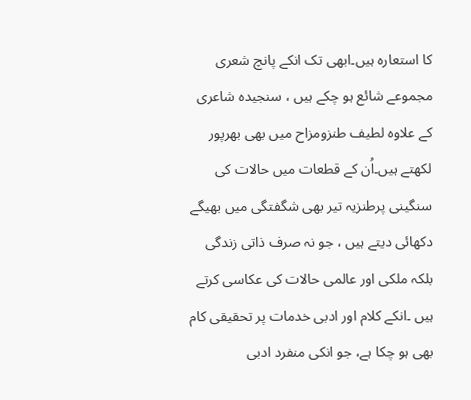کا استعارہ ہیں۔ابھی تک انکے پانچ شعری مجموعے شائع ہو چکے ہیں ، سنجیدہ شاعری کے علاوہ لطیف طنزومزاح میں بھی بھرپور لکھتے ہیں۔اُن کے قطعات میں حالات کی سنگینی پرطنزیہ تیر بھی شگفتگی میں بھیگے دکھائی دیتے ہیں ، جو نہ صرف ذاتی زندگی بلکہ ملکی اور عالمی حالات کی عکاسی کرتے ہیں ۔انکے کلام اور ادبی خدمات پر تحقیقی کام بھی ہو چکا ہے، جو انکی منفرد ادبی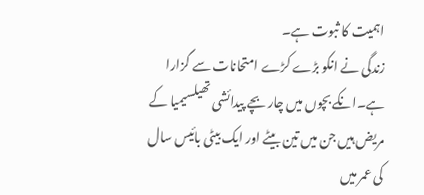اہمیت کا ثبوت ہے۔
زندگی نے انکو بڑے کڑے امتحانات سے گزارا ہے۔انکے بچوں میں چار بچے پیدائشی تھیلسیمیا کے مریض ہیں جن میں تین بیٹے اور ایک بیٹی بائیس سال کی عمر میں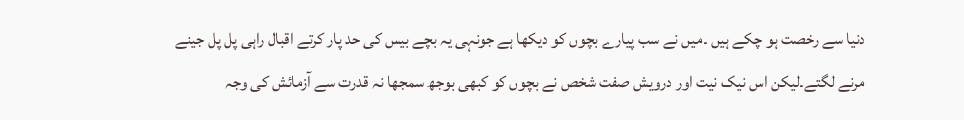دنیا سے رخصت ہو چکے ہیں ۔میں نے سب پیارے بچوں کو دیکھا ہے جونہی یہ بچے بیس کی حد پار کرتے اقبال راہی پل پل جینے مرنے لگتے۔لیکن اس نیک نیت اور درویش صفت شخص نے بچوں کو کبھی بوجھ سمجھا نہ قدرت سے آزمائش کی وجہ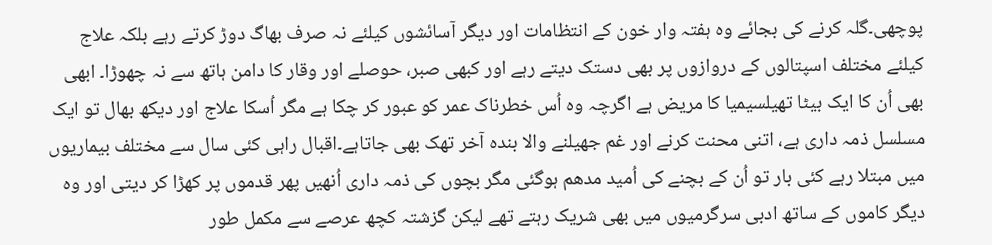پوچھی۔گلہ کرنے کی بجائے وہ ہفتہ وار خون کے انتظامات اور دیگر آسائشوں کیلئے نہ صرف بھاگ دوڑ کرتے رہے بلکہ علاج کیلئے مختلف اسپتالوں کے دروازوں پر بھی دستک دیتے رہے اور کبھی صبر، حوصلے اور وقار کا دامن ہاتھ سے نہ چھوڑا۔ ابھی بھی اُن کا ایک بیٹا تھیلسیمیا کا مریض ہے اگرچہ وہ اُس خطرناک عمر کو عبور کر چکا ہے مگر اُسکا علاج اور دیکھ بھال تو ایک مسلسل ذمہ داری ہے، اتنی محنت کرنے اور غم جھیلنے والا بندہ آخر تھک بھی جاتاہے۔اقبال راہی کئی سال سے مختلف بیماریوں میں مبتلا رہے کئی بار تو اُن کے بچنے کی اُمید مدھم ہوگئی مگر بچوں کی ذمہ داری اُنھیں پھر قدموں پر کھڑا کر دیتی اور وہ دیگر کاموں کے ساتھ ادبی سرگرمیوں میں بھی شریک رہتے تھے لیکن گزشتہ کچھ عرصے سے مکمل طور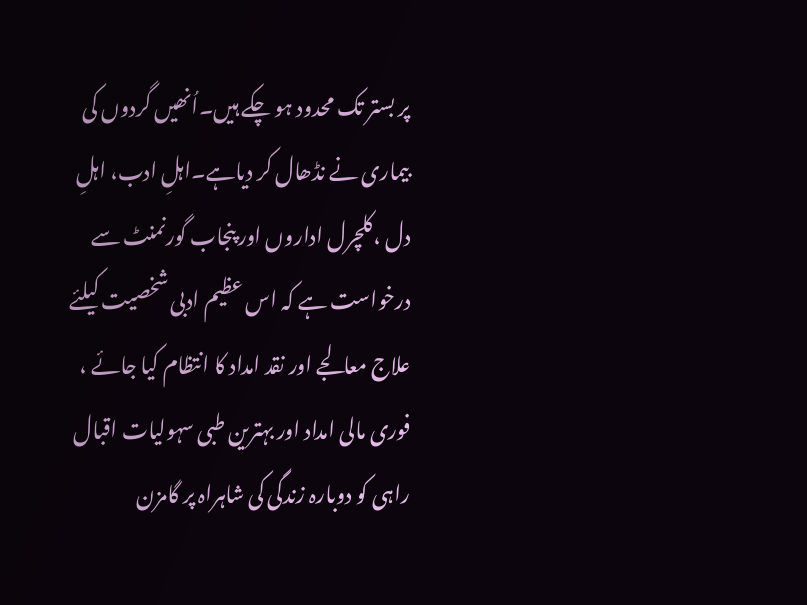پر بستر تک محدود ہو چکے ہیں۔اُنھیں گردوں کی بیماری نے نڈھال کر دیاہے۔اہلِ ادب، اہلِ دل ،کلچرل اداروں اور پنجاب گورنمنٹ سے درخواست ہے کہ اس عظیم ادبی شخصیت کیلئے علاج معالجے اور نقد امداد کا انتظام کیا جائے ، فوری مالی امداد اور بہترین طبی سہولیات اقبال راہی کو دوبارہ زندگی کی شاہراہ پر گامزن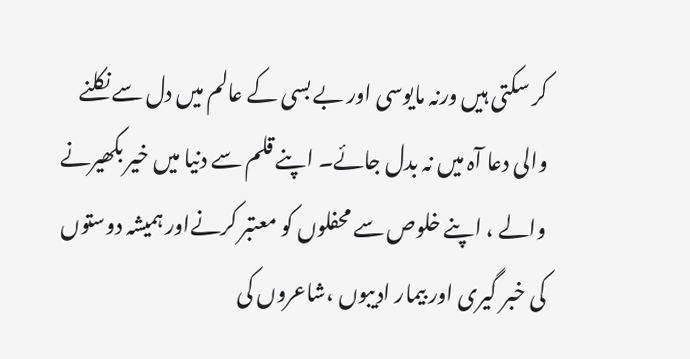کر سکتی ہیں ورنہ مایوسی اور بے بسی کے عالم میں دل سے نکلنے والی دعا آہ میں نہ بدل جائے۔ اپنے قلم سے دنیا میں خیر بکھیرنے والے ، اپنے خلوص سے محفلوں کو معتبر کرنےاور ہمیشہ دوستوں کی خبر گیری اور بیمار ادیبوں ،شاعروں کی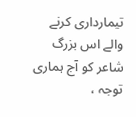تیمارداری کرنے والے اس بزرگ شاعر کو آج ہماری توجہ ،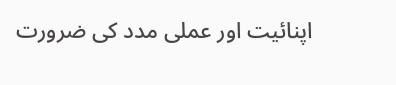اپنائیت اور عملی مدد کی ضرورت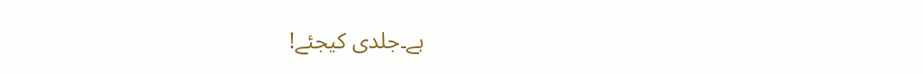ہے۔جلدی کیجئے!